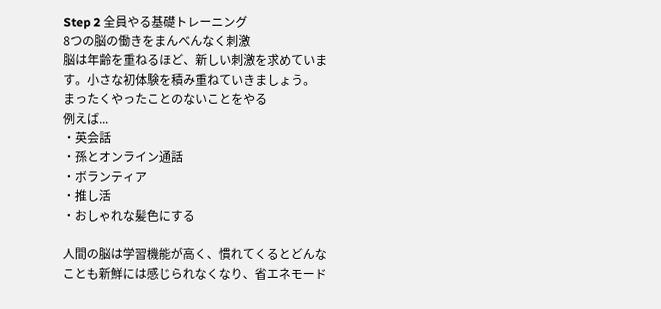Step 2 全員やる基礎トレーニング
8つの脳の働きをまんべんなく刺激
脳は年齢を重ねるほど、新しい刺激を求めています。小さな初体験を積み重ねていきましょう。
まったくやったことのないことをやる
例えば...
・英会話
・孫とオンライン通話
・ボランティア
・推し活
・おしゃれな髪色にする

人間の脳は学習機能が高く、慣れてくるとどんなことも新鮮には感じられなくなり、省エネモード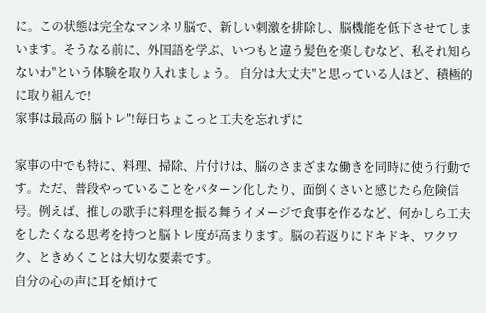に。この状態は完全なマンネリ脳で、新しい刺激を排除し、脳機能を低下させてしまいます。そうなる前に、外国語を学ぶ、いつもと違う髪色を楽しむなど、私それ知らないわ″という体験を取り入れましょう。 自分は大丈夫″と思っている人ほど、積極的に取り組んで!
家事は最高の 脳トレ″!毎日ちょこっと工夫を忘れずに

家事の中でも特に、料理、掃除、片付けは、脳のさまざまな働きを同時に使う行動です。ただ、普段やっていることをパターン化したり、面倒くさいと感じたら危険信号。例えば、推しの歌手に料理を振る舞うイメージで食事を作るなど、何かしら工夫をしたくなる思考を持つと脳トレ度が高まります。脳の若返りにドキドキ、ワクワク、ときめくことは大切な要素です。
自分の心の声に耳を傾けて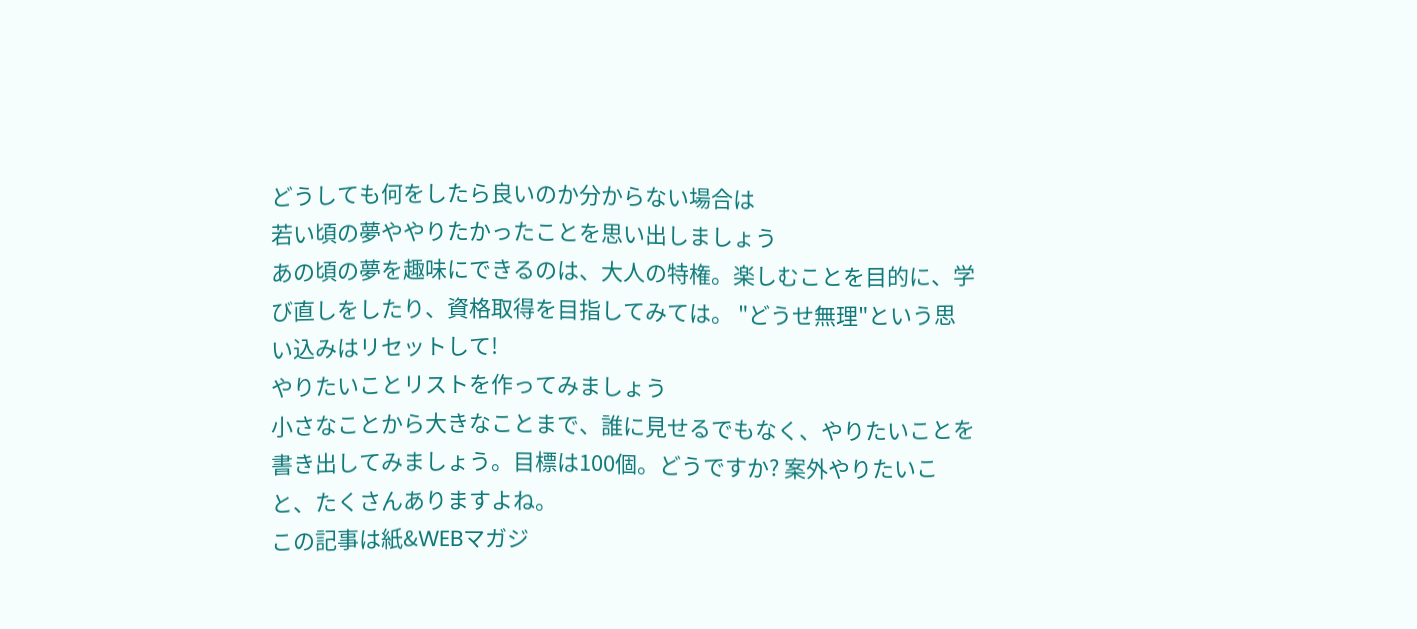どうしても何をしたら良いのか分からない場合は
若い頃の夢ややりたかったことを思い出しましょう
あの頃の夢を趣味にできるのは、大人の特権。楽しむことを目的に、学び直しをしたり、資格取得を目指してみては。 "どうせ無理"という思い込みはリセットして!
やりたいことリストを作ってみましょう
小さなことから大きなことまで、誰に見せるでもなく、やりたいことを書き出してみましょう。目標は100個。どうですか? 案外やりたいこと、たくさんありますよね。
この記事は紙&WEBマガジ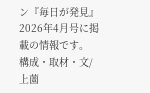ン『毎日が発見』2026年4月号に掲載の情報です。
構成・取材・文/上薗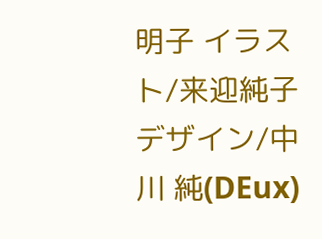明子 イラスト/来迎純子 デザイン/中川 純(DEux)